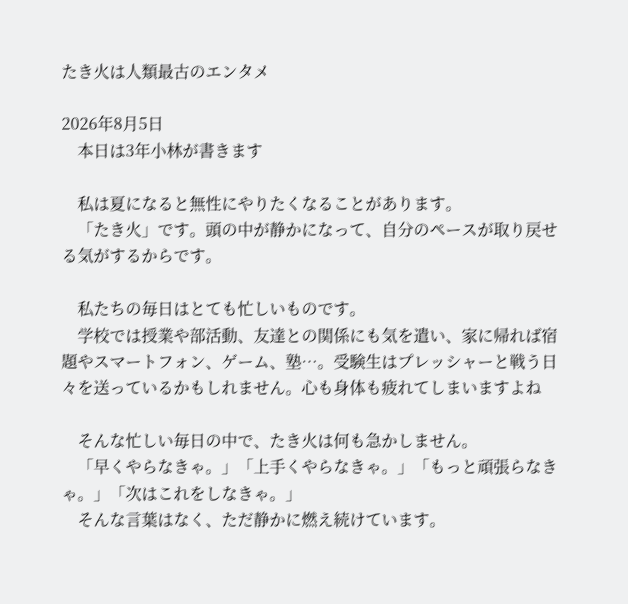たき火は人類最古のエンタメ

2026年8月5日
    本日は3年小林が書きます

    私は夏になると無性にやりたくなることがあります。
    「たき火」です。頭の中が静かになって、自分のペースが取り戻せる気がするからです。

    私たちの毎日はとても忙しいものです。
    学校では授業や部活動、友達との関係にも気を遣い、家に帰れば宿題やスマートフォン、ゲーム、塾…。受験生はプレッシャーと戦う日々を送っているかもしれません。心も身体も疲れてしまいますよね

    そんな忙しい毎日の中で、たき火は何も急かしません。
    「早くやらなきゃ。」「上手くやらなきゃ。」「もっと頑張らなきゃ。」「次はこれをしなきゃ。」
    そんな言葉はなく、ただ静かに燃え続けています。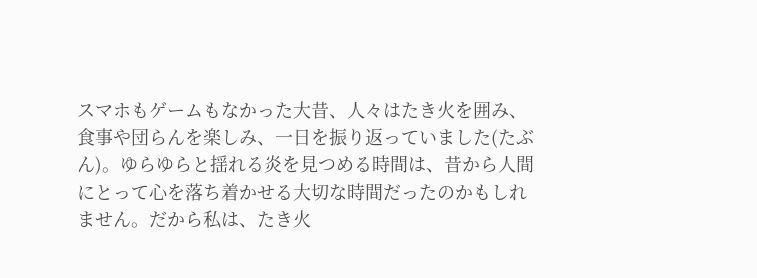スマホもゲームもなかった大昔、人々はたき火を囲み、食事や団らんを楽しみ、一日を振り返っていました(たぶん)。ゆらゆらと揺れる炎を見つめる時間は、昔から人間にとって心を落ち着かせる大切な時間だったのかもしれません。だから私は、たき火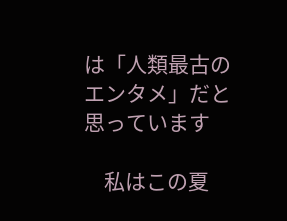は「人類最古のエンタメ」だと思っています

    私はこの夏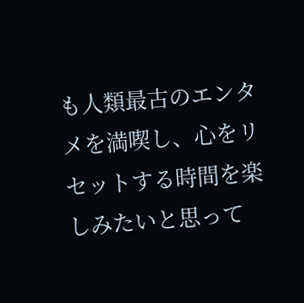も人類最古のエンタメを満喫し、心をリセットする時間を楽しみたいと思って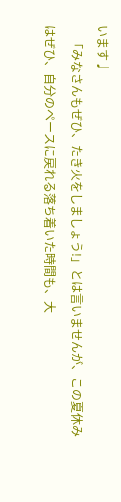います♩
    「みなさんもぜひ、たき火をしましょう!」とは言いませんが、この夏休みはぜひ、自分のペースに戻れる落ち着いた時間も、大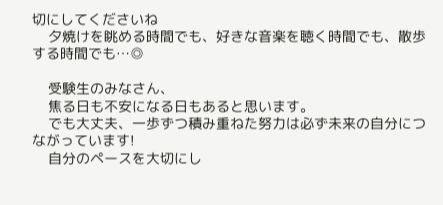切にしてくださいね
    夕焼けを眺める時間でも、好きな音楽を聴く時間でも、散歩する時間でも…◎

    受験生のみなさん、
    焦る日も不安になる日もあると思います。
    でも大丈夫、一歩ずつ積み重ねた努力は必ず未来の自分につながっています!
    自分のペースを大切にし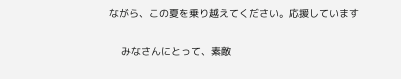ながら、この夏を乗り越えてください。応援しています

    みなさんにとって、素敵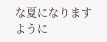な夏になりますように